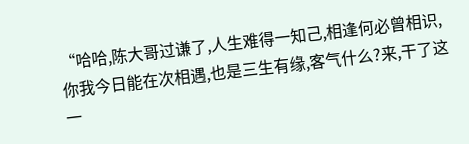“哈哈,陈大哥过谦了,人生难得一知己,相逢何必曾相识,你我今日能在次相遇,也是三生有缘,客气什么?来,干了这一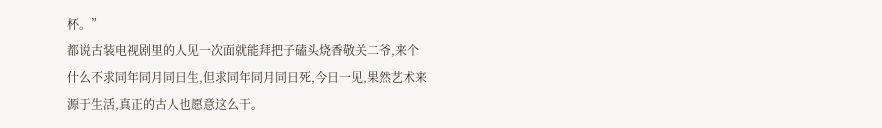杯。”
都说古装电视剧里的人见一次面就能拜把子磕头烧香敬关二爷,来个什么不求同年同月同日生,但求同年同月同日死,今日一见,果然艺术来源于生活,真正的古人也愿意这么干。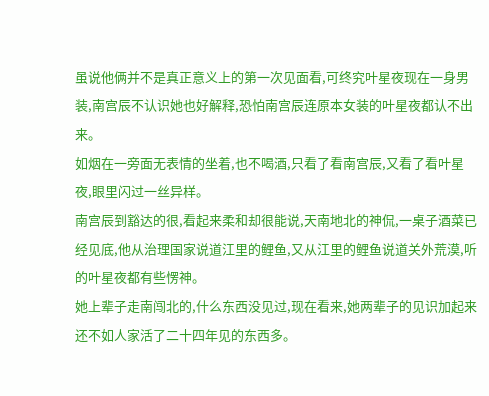虽说他俩并不是真正意义上的第一次见面看,可终究叶星夜现在一身男装,南宫辰不认识她也好解释,恐怕南宫辰连原本女装的叶星夜都认不出来。
如烟在一旁面无表情的坐着,也不喝酒,只看了看南宫辰,又看了看叶星夜,眼里闪过一丝异样。
南宫辰到豁达的很,看起来柔和却很能说,天南地北的神侃,一桌子酒菜已经见底,他从治理国家说道江里的鲤鱼,又从江里的鲤鱼说道关外荒漠,听的叶星夜都有些愣神。
她上辈子走南闯北的,什么东西没见过,现在看来,她两辈子的见识加起来还不如人家活了二十四年见的东西多。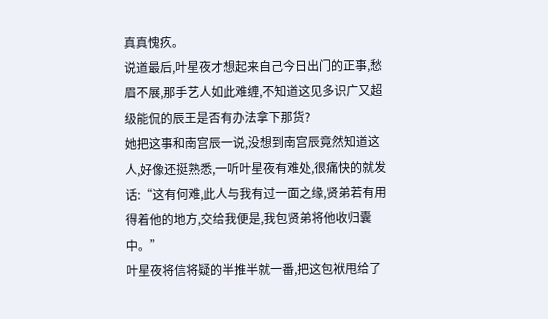真真愧疚。
说道最后,叶星夜才想起来自己今日出门的正事,愁眉不展,那手艺人如此难缠,不知道这见多识广又超级能侃的辰王是否有办法拿下那货?
她把这事和南宫辰一说,没想到南宫辰竟然知道这人,好像还挺熟悉,一听叶星夜有难处,很痛快的就发话:“这有何难,此人与我有过一面之缘,贤弟若有用得着他的地方,交给我便是,我包贤弟将他收归囊中。”
叶星夜将信将疑的半推半就一番,把这包袱甩给了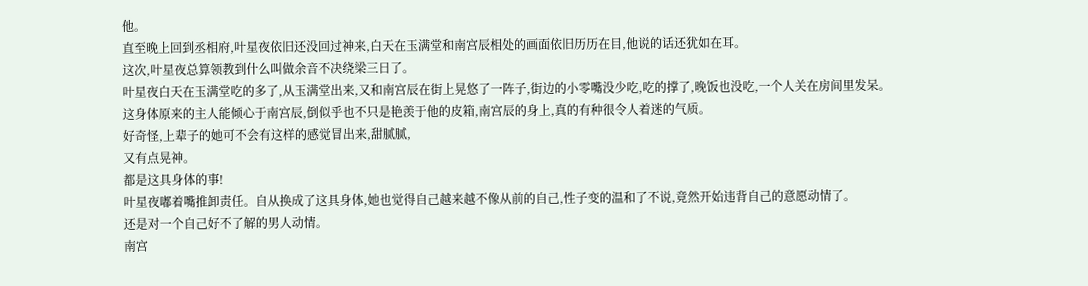他。
直至晚上回到丞相府,叶星夜依旧还没回过神来,白天在玉满堂和南宫辰相处的画面依旧历历在目,他说的话还犹如在耳。
这次,叶星夜总算领教到什么叫做余音不决绕梁三日了。
叶星夜白天在玉满堂吃的多了,从玉满堂出来,又和南宫辰在街上晃悠了一阵子,街边的小零嘴没少吃,吃的撑了,晚饭也没吃,一个人关在房间里发呆。
这身体原来的主人能倾心于南宫辰,倒似乎也不只是艳羡于他的皮箱,南宫辰的身上,真的有种很令人着迷的气质。
好奇怪,上辈子的她可不会有这样的感觉冒出来,甜腻腻,
又有点晃神。
都是这具身体的事!
叶星夜嘟着嘴推卸责任。自从换成了这具身体,她也觉得自己越来越不像从前的自己,性子变的温和了不说,竟然开始违背自己的意愿动情了。
还是对一个自己好不了解的男人动情。
南宫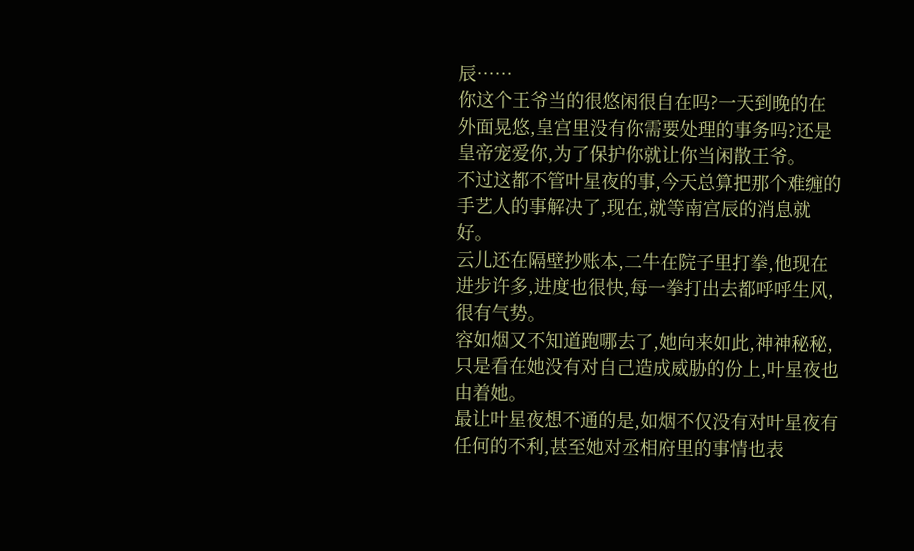辰……
你这个王爷当的很悠闲很自在吗?一天到晚的在外面晃悠,皇宫里没有你需要处理的事务吗?还是皇帝宠爱你,为了保护你就让你当闲散王爷。
不过这都不管叶星夜的事,今天总算把那个难缠的手艺人的事解决了,现在,就等南宫辰的消息就好。
云儿还在隔壁抄账本,二牛在院子里打拳,他现在进步许多,进度也很快,每一拳打出去都呼呼生风,很有气势。
容如烟又不知道跑哪去了,她向来如此,神神秘秘,只是看在她没有对自己造成威胁的份上,叶星夜也由着她。
最让叶星夜想不通的是,如烟不仅没有对叶星夜有任何的不利,甚至她对丞相府里的事情也表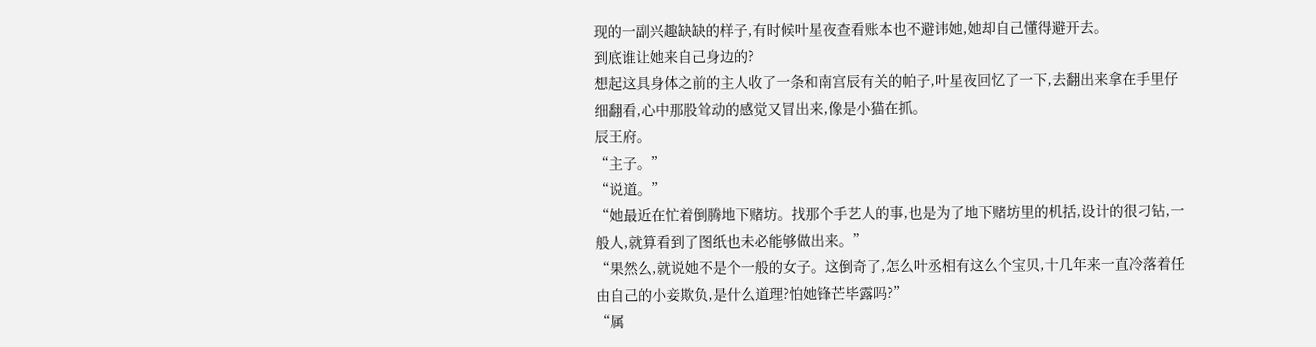现的一副兴趣缺缺的样子,有时候叶星夜查看账本也不避讳她,她却自己懂得避开去。
到底谁让她来自己身边的?
想起这具身体之前的主人收了一条和南宫辰有关的帕子,叶星夜回忆了一下,去翻出来拿在手里仔细翻看,心中那股耸动的感觉又冒出来,像是小猫在抓。
辰王府。
“主子。”
“说道。”
“她最近在忙着倒腾地下赌坊。找那个手艺人的事,也是为了地下赌坊里的机括,设计的很刁钻,一般人,就算看到了图纸也未必能够做出来。”
“果然么,就说她不是个一般的女子。这倒奇了,怎么叶丞相有这么个宝贝,十几年来一直冷落着任由自己的小妾欺负,是什么道理?怕她锋芒毕露吗?”
“属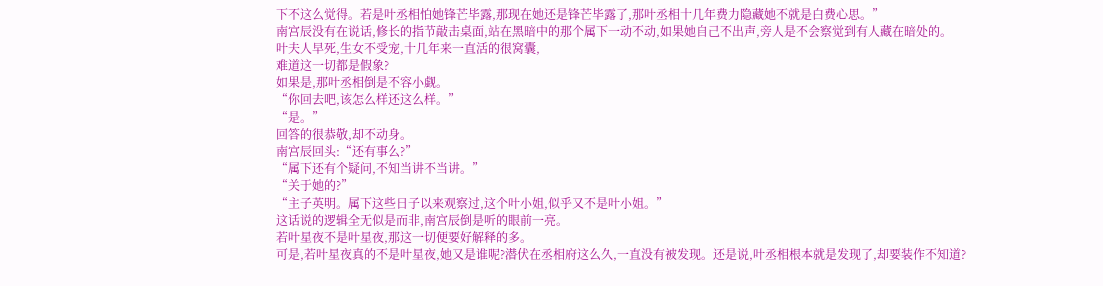下不这么觉得。若是叶丞相怕她锋芒毕露,那现在她还是锋芒毕露了,那叶丞相十几年费力隐藏她不就是白费心思。”
南宫辰没有在说话,修长的指节敲击桌面,站在黑暗中的那个属下一动不动,如果她自己不出声,旁人是不会察觉到有人藏在暗处的。
叶夫人早死,生女不受宠,十几年来一直活的很窝囊,
难道这一切都是假象?
如果是,那叶丞相倒是不容小觑。
“你回去吧,该怎么样还这么样。”
“是。”
回答的很恭敬,却不动身。
南宫辰回头:“还有事么?”
“属下还有个疑问,不知当讲不当讲。”
“关于她的?”
“主子英明。属下这些日子以来观察过,这个叶小姐,似乎又不是叶小姐。”
这话说的逻辑全无似是而非,南宫辰倒是听的眼前一亮。
若叶星夜不是叶星夜,那这一切便要好解释的多。
可是,若叶星夜真的不是叶星夜,她又是谁呢?潜伏在丞相府这么久,一直没有被发现。还是说,叶丞相根本就是发现了,却要装作不知道?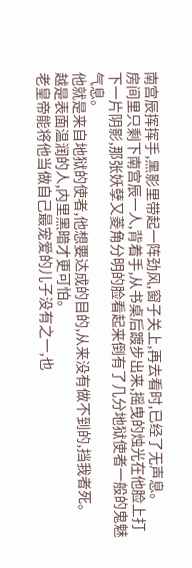南宫辰挥挥手,黑影里带起一阵劲风,窗子关上,再去看时,已经了无声息。
房间里只剩下南宫辰一人,背着手,从书桌后踱步出来,摇曳的烛光在他脸上打下一片阴影,那张妖孽又菱角分明的脸看起来倒有了几分地狱使者一般的鬼魅气息。
他就是来自地狱的使者,他想要达成的目的,从来没有做不到的,挡我者死。
越是表面温润的人,内里黑暗才更可怕。
老皇帝能将他当做自己最宠爱的儿子没有之一,也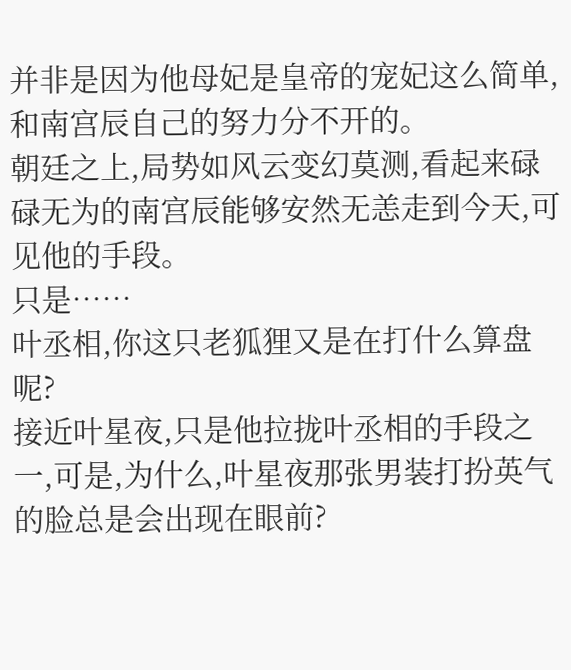并非是因为他母妃是皇帝的宠妃这么简单,和南宫辰自己的努力分不开的。
朝廷之上,局势如风云变幻莫测,看起来碌碌无为的南宫辰能够安然无恙走到今天,可见他的手段。
只是……
叶丞相,你这只老狐狸又是在打什么算盘呢?
接近叶星夜,只是他拉拢叶丞相的手段之一,可是,为什么,叶星夜那张男装打扮英气的脸总是会出现在眼前?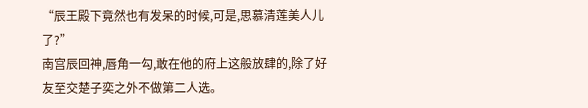“辰王殿下竟然也有发呆的时候,可是,思慕清莲美人儿了?”
南宫辰回神,唇角一勾,敢在他的府上这般放肆的,除了好友至交楚子奕之外不做第二人选。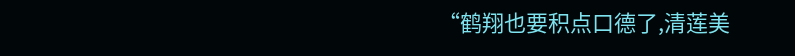“鹤翔也要积点口德了,清莲美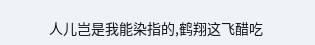人儿岂是我能染指的,鹤翔这飞醋吃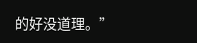的好没道理。”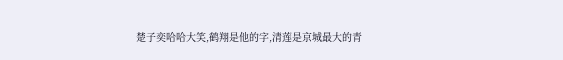楚子奕哈哈大笑,鹤翔是他的字,清莲是京城最大的青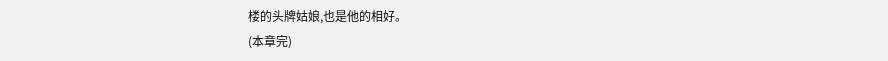楼的头牌姑娘,也是他的相好。
(本章完)